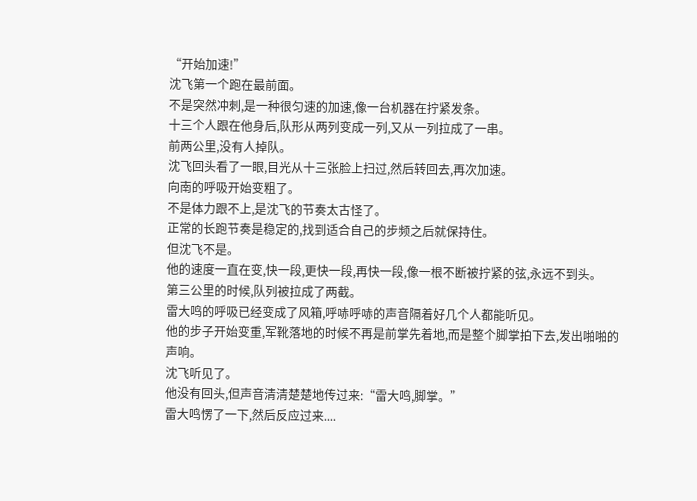“开始加速!”
沈飞第一个跑在最前面。
不是突然冲刺,是一种很匀速的加速,像一台机器在拧紧发条。
十三个人跟在他身后,队形从两列变成一列,又从一列拉成了一串。
前两公里,没有人掉队。
沈飞回头看了一眼,目光从十三张脸上扫过,然后转回去,再次加速。
向南的呼吸开始变粗了。
不是体力跟不上,是沈飞的节奏太古怪了。
正常的长跑节奏是稳定的,找到适合自己的步频之后就保持住。
但沈飞不是。
他的速度一直在变,快一段,更快一段,再快一段,像一根不断被拧紧的弦,永远不到头。
第三公里的时候,队列被拉成了两截。
雷大鸣的呼吸已经变成了风箱,呼哧呼哧的声音隔着好几个人都能听见。
他的步子开始变重,军靴落地的时候不再是前掌先着地,而是整个脚掌拍下去,发出啪啪的声响。
沈飞听见了。
他没有回头,但声音清清楚楚地传过来:“雷大鸣,脚掌。”
雷大鸣愣了一下,然后反应过来....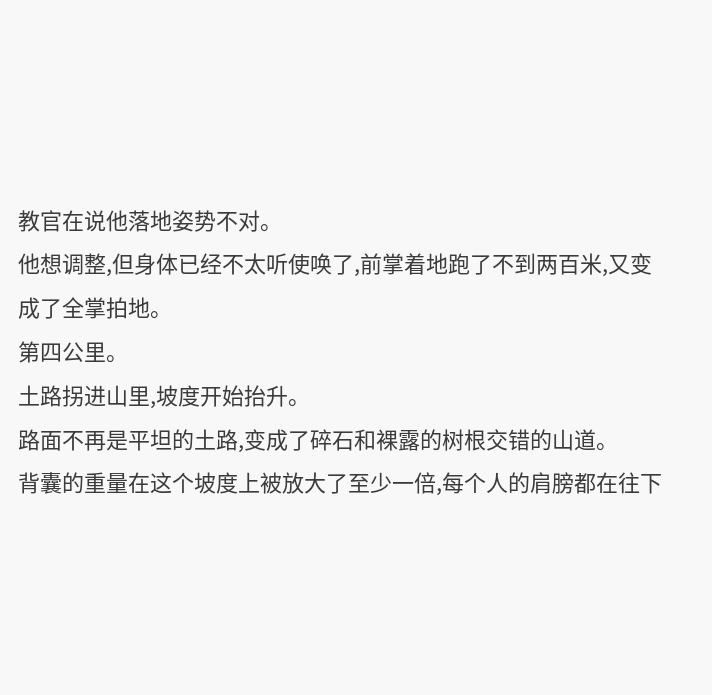教官在说他落地姿势不对。
他想调整,但身体已经不太听使唤了,前掌着地跑了不到两百米,又变成了全掌拍地。
第四公里。
土路拐进山里,坡度开始抬升。
路面不再是平坦的土路,变成了碎石和裸露的树根交错的山道。
背囊的重量在这个坡度上被放大了至少一倍,每个人的肩膀都在往下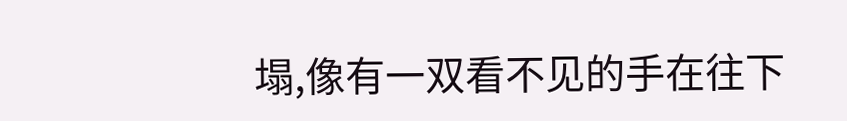塌,像有一双看不见的手在往下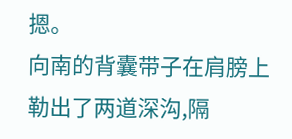摁。
向南的背囊带子在肩膀上勒出了两道深沟,隔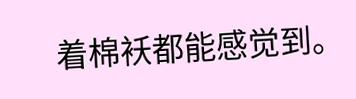着棉袄都能感觉到。